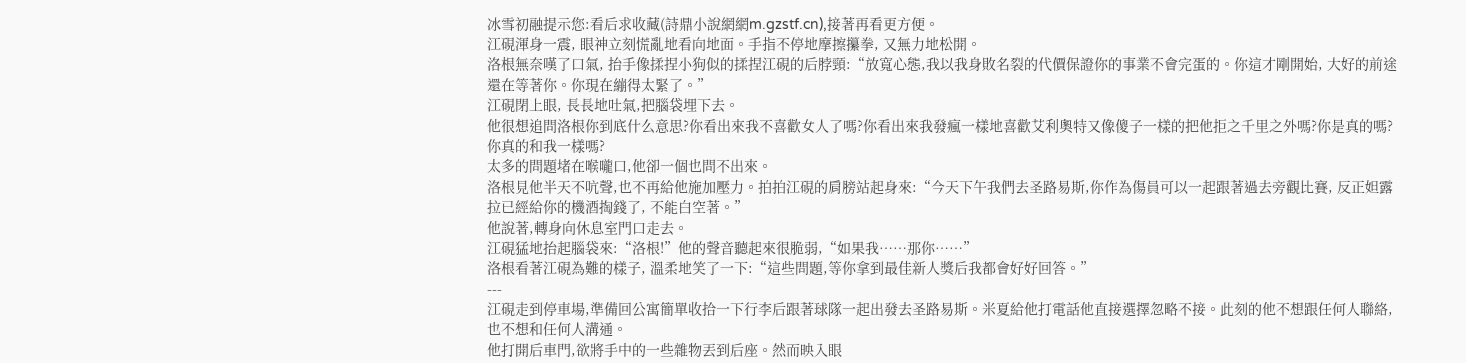冰雪初融提示您:看后求收藏(詩鼎小說網網m.gzstf.cn),接著再看更方便。
江硯渾身一震, 眼神立刻慌亂地看向地面。手指不停地摩擦攥拳, 又無力地松開。
洛根無奈嘆了口氣, 抬手像揉捏小狗似的揉捏江硯的后脖頸:“放寬心態,我以我身敗名裂的代價保證你的事業不會完蛋的。你這才剛開始, 大好的前途還在等著你。你現在繃得太緊了。”
江硯閉上眼, 長長地吐氣,把腦袋埋下去。
他很想追問洛根你到底什么意思?你看出來我不喜歡女人了嗎?你看出來我發瘋一樣地喜歡艾利奧特又像傻子一樣的把他拒之千里之外嗎?你是真的嗎?你真的和我一樣嗎?
太多的問題堵在喉嚨口,他卻一個也問不出來。
洛根見他半天不吭聲,也不再給他施加壓力。拍拍江硯的肩膀站起身來:“今天下午我們去圣路易斯,你作為傷員可以一起跟著過去旁觀比賽, 反正妲露拉已經給你的機酒掏錢了, 不能白空著。”
他說著,轉身向休息室門口走去。
江硯猛地抬起腦袋來:“洛根!”他的聲音聽起來很脆弱,“如果我……那你……”
洛根看著江硯為難的樣子, 溫柔地笑了一下:“這些問題,等你拿到最佳新人獎后我都會好好回答。”
---
江硯走到停車場,準備回公寓簡單收拾一下行李后跟著球隊一起出發去圣路易斯。米夏給他打電話他直接選擇忽略不接。此刻的他不想跟任何人聯絡,也不想和任何人溝通。
他打開后車門,欲將手中的一些雜物丟到后座。然而映入眼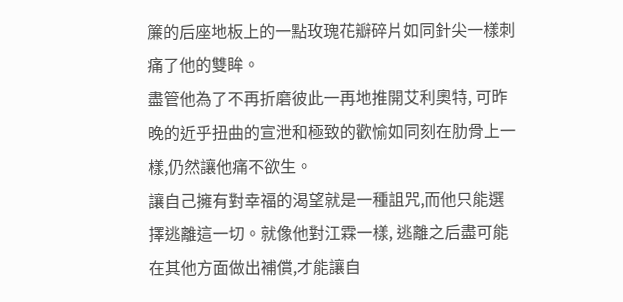簾的后座地板上的一點玫瑰花瓣碎片如同針尖一樣刺痛了他的雙眸。
盡管他為了不再折磨彼此一再地推開艾利奧特, 可昨晚的近乎扭曲的宣泄和極致的歡愉如同刻在肋骨上一樣,仍然讓他痛不欲生。
讓自己擁有對幸福的渴望就是一種詛咒,而他只能選擇逃離這一切。就像他對江霖一樣, 逃離之后盡可能在其他方面做出補償,才能讓自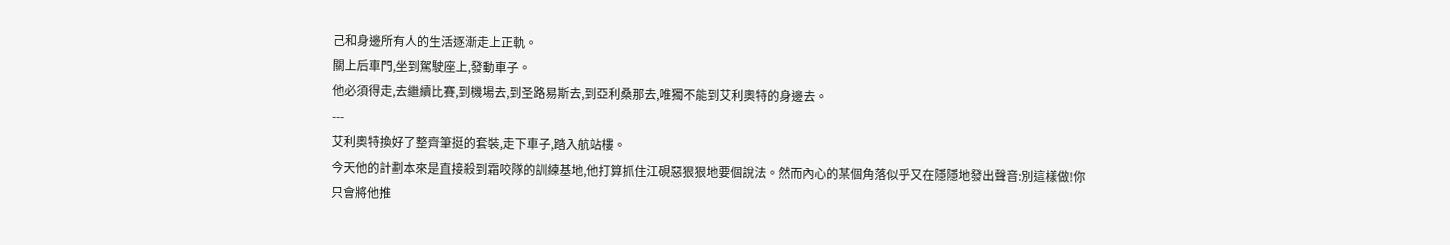己和身邊所有人的生活逐漸走上正軌。
關上后車門,坐到駕駛座上,發動車子。
他必須得走,去繼續比賽,到機場去,到圣路易斯去,到亞利桑那去,唯獨不能到艾利奧特的身邊去。
---
艾利奧特換好了整齊筆挺的套裝,走下車子,踏入航站樓。
今天他的計劃本來是直接殺到霜咬隊的訓練基地,他打算抓住江硯惡狠狠地要個說法。然而內心的某個角落似乎又在隱隱地發出聲音:別這樣做!你只會將他推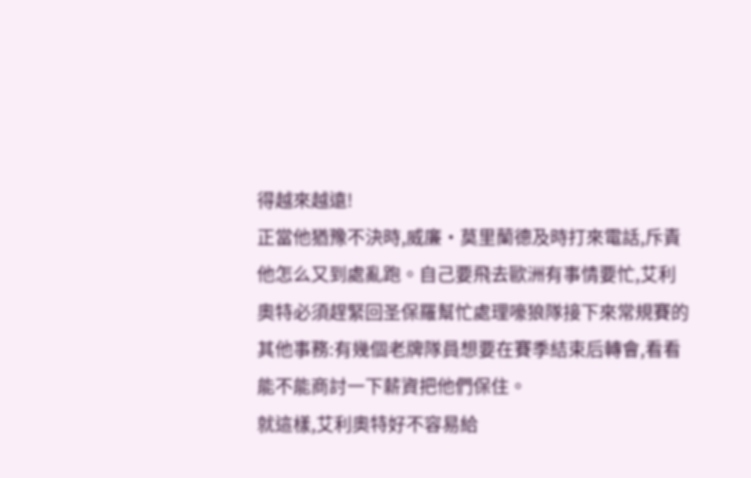得越來越遠!
正當他猶豫不決時,威廉·莫里蘭德及時打來電話,斥責他怎么又到處亂跑。自己要飛去歐洲有事情要忙,艾利奧特必須趕緊回圣保羅幫忙處理嚎狼隊接下來常規賽的其他事務:有幾個老牌隊員想要在賽季結束后轉會,看看能不能商討一下薪資把他們保住。
就這樣,艾利奧特好不容易給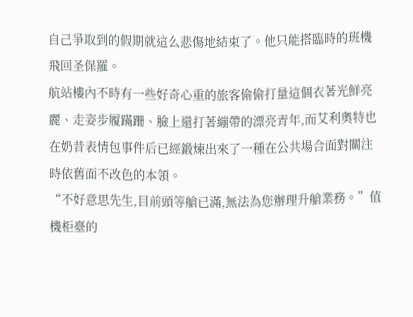自己爭取到的假期就這么悲傷地結束了。他只能搭臨時的班機飛回圣保羅。
航站樓內不時有一些好奇心重的旅客偷偷打量這個衣著光鮮亮麗、走姿步履蹣跚、臉上還打著繃帶的漂亮青年,而艾利奧特也在奶昔表情包事件后已經鍛煉出來了一種在公共場合面對關注時依舊面不改色的本領。
“不好意思先生,目前頭等艙已滿,無法為您辦理升艙業務。”值機柜臺的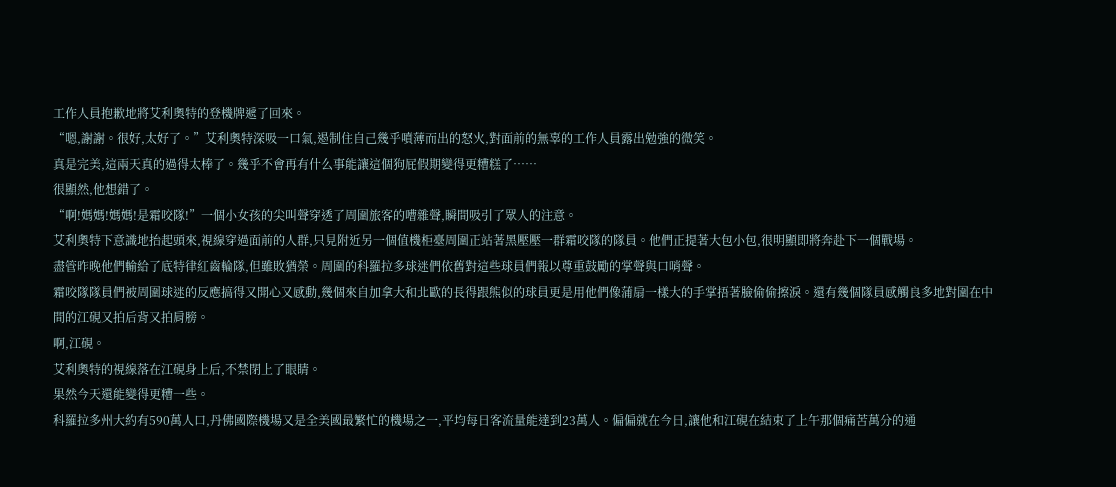工作人員抱歉地將艾利奧特的登機牌遞了回來。
“嗯,謝謝。很好,太好了。”艾利奧特深吸一口氣,遏制住自己幾乎噴薄而出的怒火,對面前的無辜的工作人員露出勉強的微笑。
真是完美,這兩天真的過得太棒了。幾乎不會再有什么事能讓這個狗屁假期變得更糟糕了……
很顯然,他想錯了。
“啊!媽媽!媽媽!是霜咬隊!”一個小女孩的尖叫聲穿透了周圍旅客的嘈雜聲,瞬間吸引了眾人的注意。
艾利奧特下意識地抬起頭來,視線穿過面前的人群,只見附近另一個值機柜臺周圍正站著黑壓壓一群霜咬隊的隊員。他們正提著大包小包,很明顯即將奔赴下一個戰場。
盡管昨晚他們輸給了底特律紅齒輪隊,但雖敗猶榮。周圍的科羅拉多球迷們依舊對這些球員們報以尊重鼓勵的掌聲與口哨聲。
霜咬隊隊員們被周圍球迷的反應搞得又開心又感動,幾個來自加拿大和北歐的長得跟熊似的球員更是用他們像蒲扇一樣大的手掌捂著臉偷偷擦淚。還有幾個隊員感觸良多地對圍在中間的江硯又拍后背又拍肩膀。
啊,江硯。
艾利奧特的視線落在江硯身上后,不禁閉上了眼睛。
果然今天還能變得更糟一些。
科羅拉多州大約有590萬人口,丹佛國際機場又是全美國最繁忙的機場之一,平均每日客流量能達到23萬人。偏偏就在今日,讓他和江硯在結束了上午那個痛苦萬分的通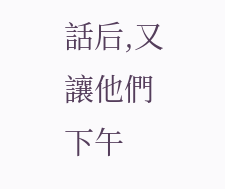話后,又讓他們下午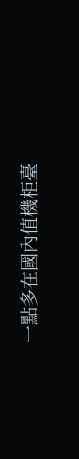一點多在國內值機柜臺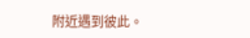附近遇到彼此。